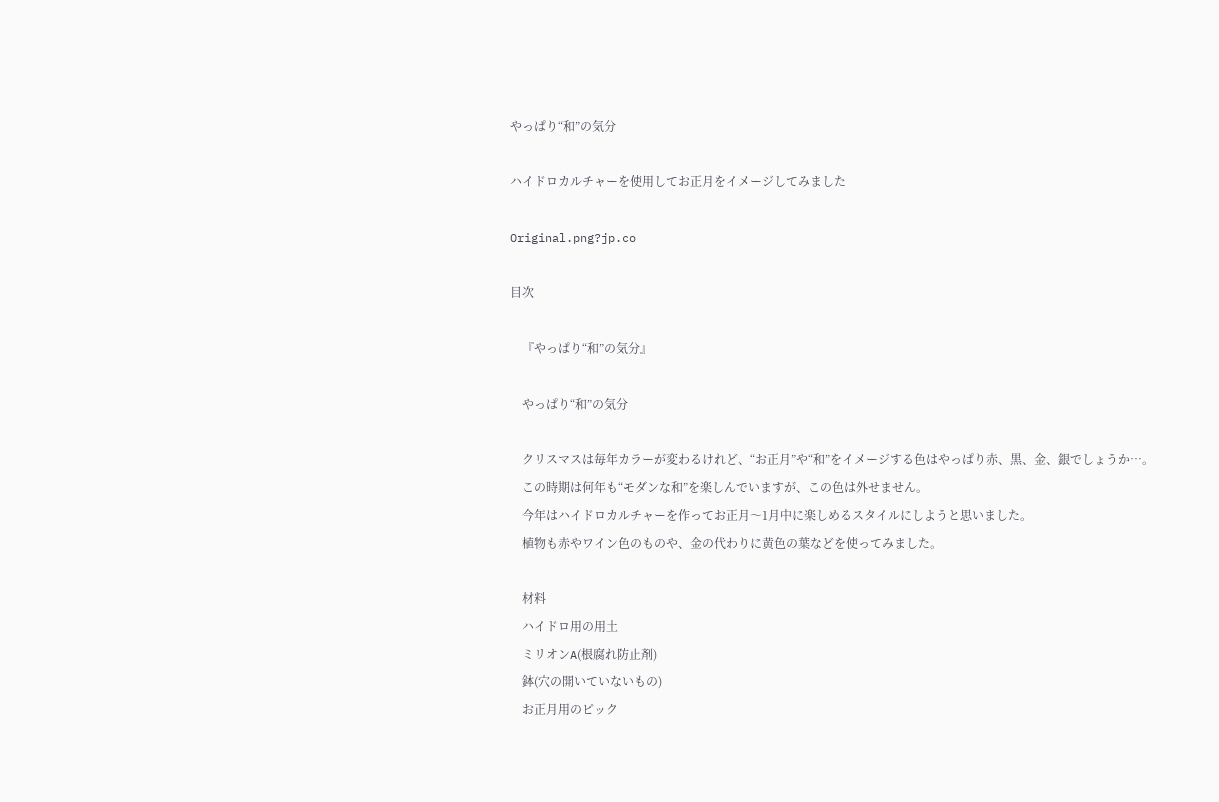やっぱり“和”の気分

ハイドロカルチャーを使用してお正月をイメージしてみました

Original.png?jp.co

目次

    『やっぱり“和”の気分』

    やっぱり“和”の気分

    クリスマスは毎年カラーが変わるけれど、“お正月”や“和”をイメージする色はやっぱり赤、黒、金、銀でしょうか…。
    この時期は何年も“モダンな和”を楽しんでいますが、この色は外せません。
    今年はハイドロカルチャーを作ってお正月〜1月中に楽しめるスタイルにしようと思いました。
    植物も赤やワイン色のものや、金の代わりに黄色の葉などを使ってみました。

    材料
    ハイドロ用の用土
    ミリオンA(根腐れ防止剤)
    鉢(穴の開いていないもの)
    お正月用のピック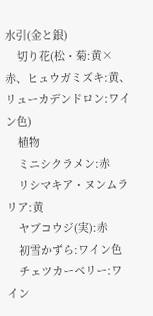水引(金と銀)
    切り花(松・菊:黄×赤、ヒュウガミズキ:黄、リューカデンドロン:ワイン色)
    植物
    ミニシクラメン:赤
    リシマキア・ヌンムラリア:黄
    ヤブコウジ(実):赤
    初雪かずら:ワイン色
    チェツカーベリー:ワイン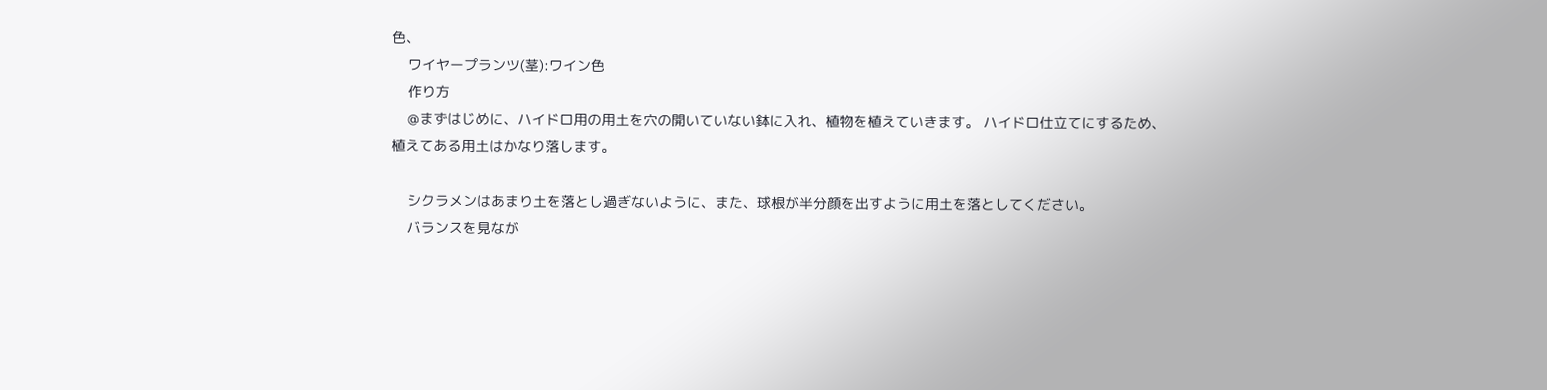色、
    ワイヤープランツ(茎):ワイン色
    作り方
    @まずはじめに、ハイドロ用の用土を穴の開いていない鉢に入れ、植物を植えていきます。 ハイドロ仕立てにするため、植えてある用土はかなり落します。

    シクラメンはあまり土を落とし過ぎないように、また、球根が半分顔を出すように用土を落としてください。
    バランスを見なが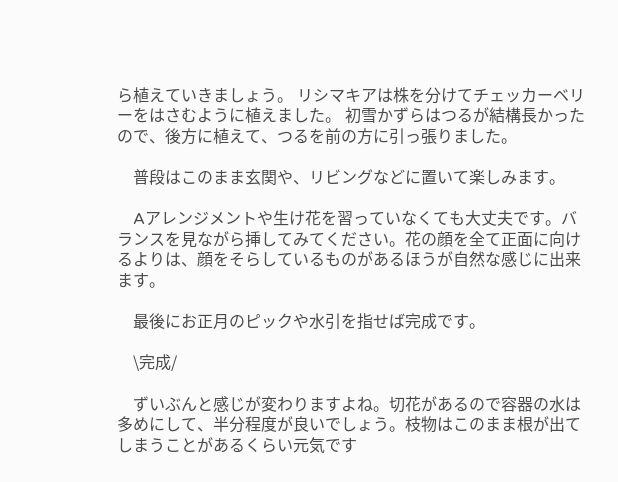ら植えていきましょう。 リシマキアは株を分けてチェッカーベリーをはさむように植えました。 初雪かずらはつるが結構長かったので、後方に植えて、つるを前の方に引っ張りました。

    普段はこのまま玄関や、リビングなどに置いて楽しみます。

    Aアレンジメントや生け花を習っていなくても大丈夫です。バランスを見ながら挿してみてください。花の顔を全て正面に向けるよりは、顔をそらしているものがあるほうが自然な感じに出来ます。

    最後にお正月のピックや水引を指せば完成です。

    \完成/

    ずいぶんと感じが変わりますよね。切花があるので容器の水は多めにして、半分程度が良いでしょう。枝物はこのまま根が出てしまうことがあるくらい元気です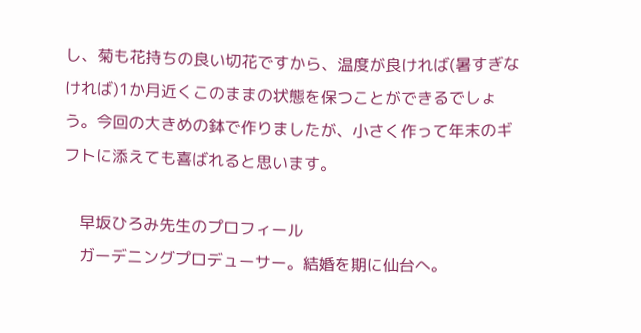し、菊も花持ちの良い切花ですから、温度が良ければ(暑すぎなければ)1か月近くこのままの状態を保つことができるでしょう。今回の大きめの鉢で作りましたが、小さく作って年末のギフトに添えても喜ばれると思います。

    早坂ひろみ先生のプロフィール
    ガーデニングプロデューサー。結婚を期に仙台へ。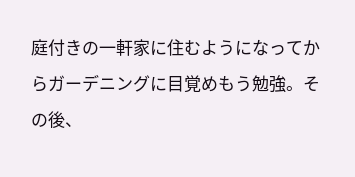庭付きの一軒家に住むようになってからガーデニングに目覚めもう勉強。その後、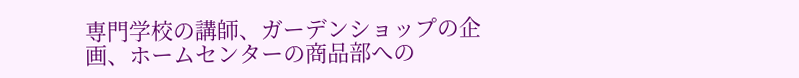専門学校の講師、ガーデンショップの企画、ホームセンターの商品部への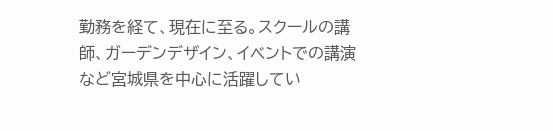勤務を経て、現在に至る。スクールの講師、ガーデンデザイン、イベントでの講演など宮城県を中心に活躍してい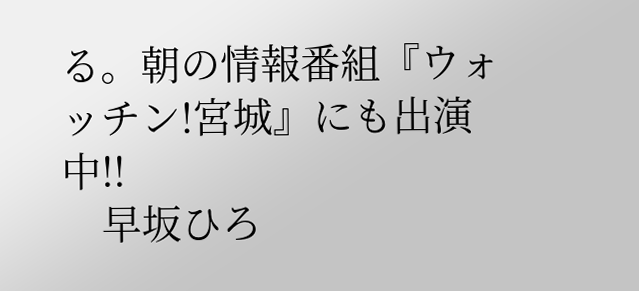る。朝の情報番組『ウォッチン!宮城』にも出演中!!
    早坂ひろ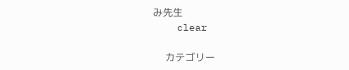み先生
    clear

    カテゴリー